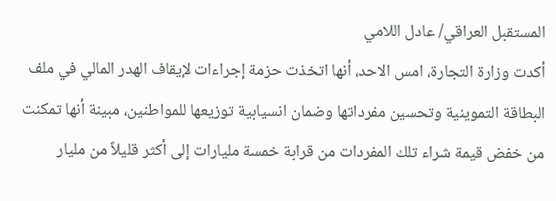المستقبل العراقي/ عادل اللامي
أكدت وزارة التجارة، امس الاحد، أنها اتخذت حزمة إجراءات لإيقاف الهدر المالي في ملف البطاقة التموينية وتحسين مفرداتها وضمان انسيابية توزيعها للمواطنين، مبينة أنها تمكنت من خفض قيمة شراء تلك المفردات من قرابة خمسة مليارات إلى أكثر قليلاً من مليار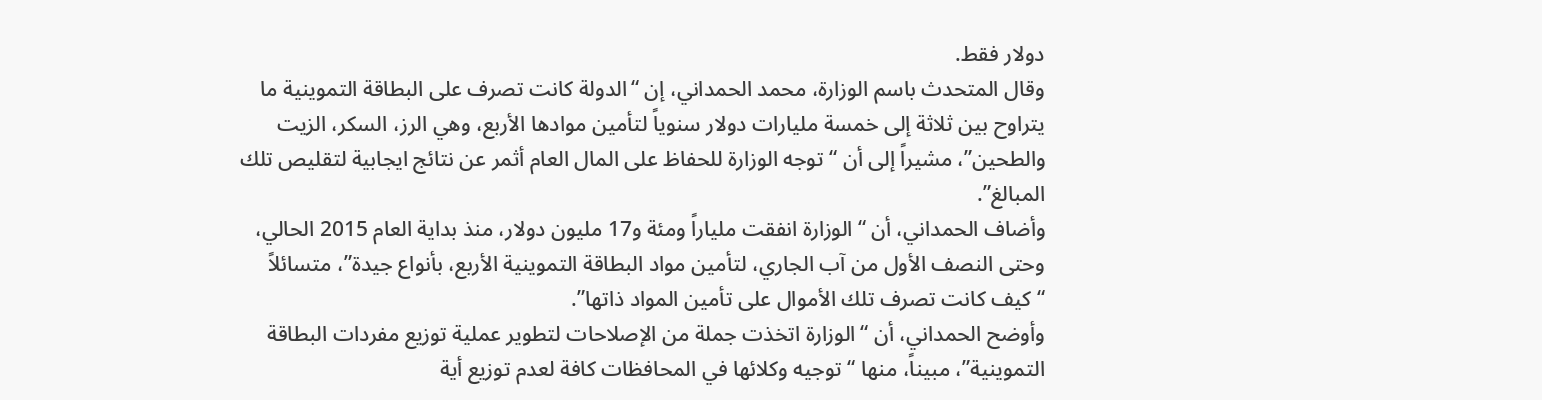دولار فقط.
وقال المتحدث باسم الوزارة، محمد الحمداني، إن “الدولة كانت تصرف على البطاقة التموينية ما يتراوح بين ثلاثة إلى خمسة مليارات دولار سنوياً لتأمين موادها الأربع، وهي الرز، السكر، الزيت والطحين”، مشيراً إلى أن “توجه الوزارة للحفاظ على المال العام أثمر عن نتائج ايجابية لتقليص تلك المبالغ”.
وأضاف الحمداني، أن “الوزارة انفقت ملياراً ومئة و17 مليون دولار، منذ بداية العام 2015 الحالي، وحتى النصف الأول من آب الجاري، لتأمين مواد البطاقة التموينية الأربع، بأنواع جيدة”، متسائلاً “كيف كانت تصرف تلك الأموال على تأمين المواد ذاتها”.
وأوضح الحمداني، أن “الوزارة اتخذت جملة من الإصلاحات لتطوير عملية توزيع مفردات البطاقة التموينية”، مبيناً، منها “توجيه وكلائها في المحافظات كافة لعدم توزيع أية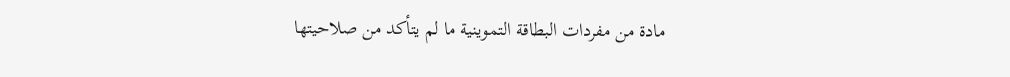مادة من مفردات البطاقة التموينية ما لم يتأكد من صلاحيتها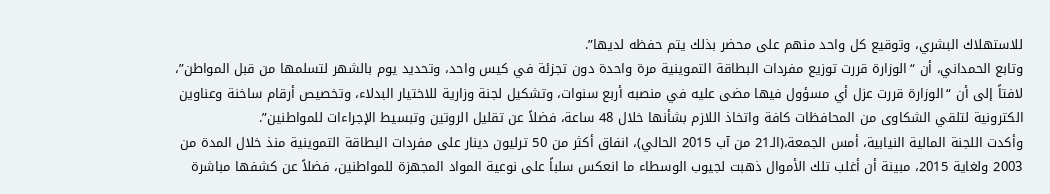للاستهلاك البشري، وتوقيع كل واحد منهم على محضر بذلك يتم حفظه لديها”.
وتابع الحمداني، أن “الوزارة قررت توزيع مفردات البطاقة التموينية مرة واحدة دون تجزئة في كيس واحد، وتحديد يوم بالشهر لتسلمها من قبل المواطن”، لافتاً إلى أن “الوزارة قررت عزل أي مسؤول فيها مضى عليه في منصبه أربع سنوات، وتشكيل لجنة وزارية للاختيار البدلاء، وتخصيص أرقام ساخنة وعناوين الكترونية لتلقي الشكاوى من المحافظات كافة واتخاذ اللازم بشأنها خلال 48 ساعة، فضلاً عن تقليل الروتين وتبسيط الإجراءات للمواطنين”.
وأكدت اللجنة المالية النيابية، أمس الجمعة،(الـ21 من آب 2015 الحالي)، انفاق أكثر من 50 ترليون دينار على مفردات البطاقة التموينية منذ خلال المدة من 2003 ولغاية 2015، مبينة أن أغلب تلك الأموال ذهبت لجيوب الوسطاء ما انعكس سلباً على نوعية المواد المجهزة للمواطنين، فضلاً عن كشفها مباشرة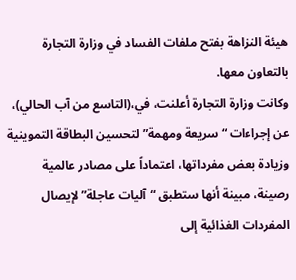هيئة النزاهة بفتح ملفات الفساد في وزارة التجارة بالتعاون معها.
وكانت وزارة التجارة أعلنت، في،(التاسع من آب الحالي)، عن إجراءات “سريعة ومهمة” لتحسين البطاقة التموينية وزيادة بعض مفرداتها، اعتماداً على مصادر عالمية رصينة، مبينة أنها ستطبق “آليات عاجلة” لإيصال المفردات الغذائية إلى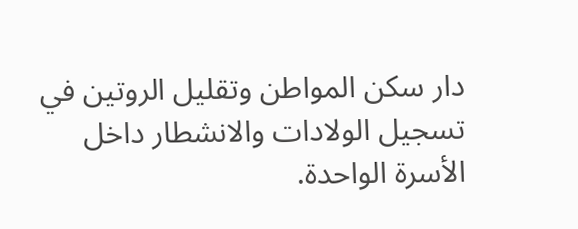دار سكن المواطن وتقليل الروتين في تسجيل الولادات والانشطار داخل الأسرة الواحدة.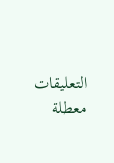التعليقات معطلة